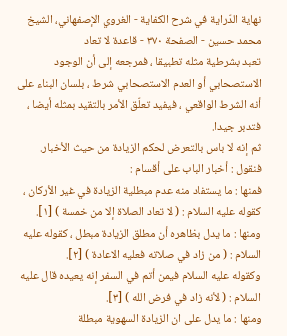نهاية الدّراية في شرح الكفاية - الغروي الإصفهاني، الشيخ محمد حسين - الصفحة ٣٧٠ - قاعدة لا تعاد
تعبد بشرطية مثله تطبيقا ، فمرجعه إلى أن الوجود الاستصحابي أو العدم الاستصحابي شرط ، بلسان البناء على أنه الشرط الواقعي ، فيفيد تعلّق الأمر بالتقيد بمثله أيضا ، فتدبر جيدا.
ثم إنه لا باس بالتعرض لحكم الزيادة من حيث الأخبار.
فنقول : أخبار الباب على أقسام :
فمنها : ما يستفاد منه عدم مبطلية الزيادة في غير الأركان ، كقوله عليه السلام : ( لا تعاد الصلاة إلا من خمسة ) [١].
ومنها : ما يدل بظاهره أن مطلق الزيادة مبطل ، كقوله عليه السلام : ( من زاد في صلاته فعليه الاعادة ) [٢].
وكقوله عليه السلام فيمن أتم في السفر إنه يعيده قال عليه السلام : ( لأنه زاد في فرض الله ) [٣].
ومنها : ما يدل على ان الزيادة السهوية مبطلة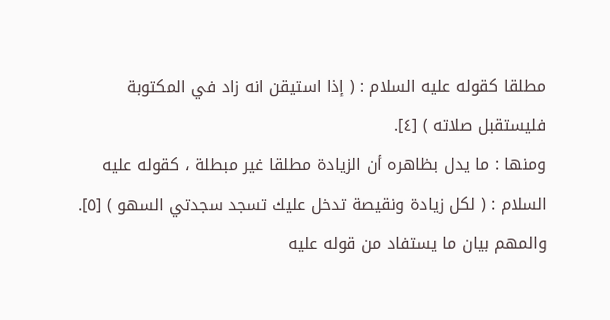مطلقا كقوله عليه السلام : ( إذا استيقن انه زاد في المكتوبة فليستقبل صلاته ) [٤].
ومنها : ما يدل بظاهره أن الزيادة مطلقا غير مبطلة ، كقوله عليه السلام : ( لكل زيادة ونقيصة تدخل عليك تسجد سجدتي السهو ) [٥].
والمهم بيان ما يستفاد من قوله عليه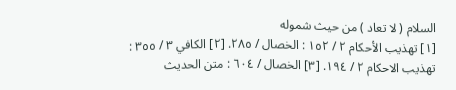السلام ( لا تعاد ) من حيث شموله
[١] تهذيب الأحكام ٢ / ١٥٢ : الخصال / ٢٨٥. [٢] الكافي ٣ / ٣٥٥ : تهذيب الاحكام ٢ / ١٩٤. [٣] الخصال / ٦٠٤ : متن الحديث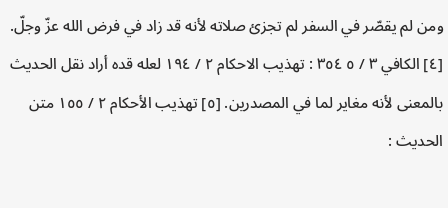ومن لم يقصّر في السفر لم تجزئ صلاته لأنه قد زاد في فرض الله عزّ وجلّ. [٤] الكافي ٣ / ٥ ٣٥٤ : تهذيب الاحكام ٢ / ١٩٤ لعله قده أراد نقل الحديث بالمعنى لأنه مغاير لما في المصدرين. [٥] تهذيب الأحكام ٢ / ١٥٥ متن الحديث :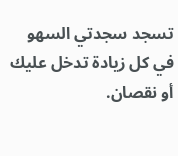تسجد سجدتي السهو في كل زيادة تدخل عليك أو نقصان.